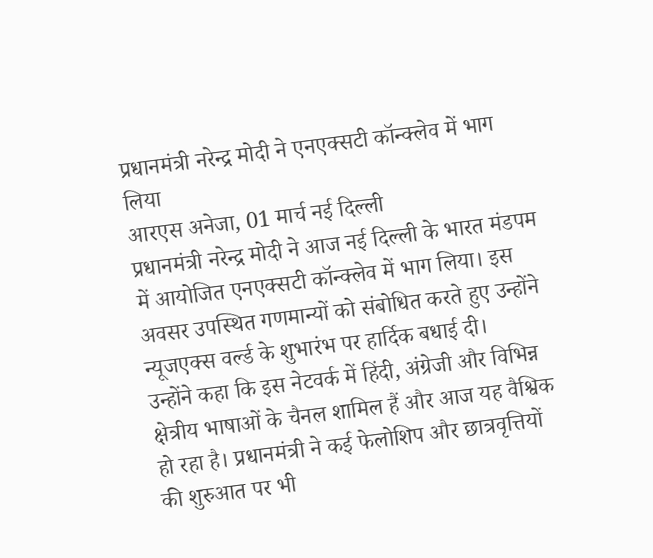प्रधानमंत्री नरेन्द्र मोदी ने एनएक्सटी कॉन्क्लेव में भाग लिया
आरएस अनेजा, 01 मार्च नई दिल्ली
प्रधानमंत्री नरेन्द्र मोदी ने आज नई दिल्ली के भारत मंडपम में आयोजित एनएक्सटी कॉन्क्लेव में भाग लिया। इस अवसर उपस्थित गणमान्यों को संबोधित करते हुए उन्होंने न्यूजएक्स वर्ल्ड के शुभारंभ पर हार्दिक बधाई दी।
उन्होंने कहा कि इस नेटवर्क में हिंदी, अंग्रेजी और विभिन्न क्षेत्रीय भाषाओं के चैनल शामिल हैं और आज यह वैश्विक हो रहा है। प्रधानमंत्री ने कई फेलोशिप और छात्रवृत्तियों की शुरुआत पर भी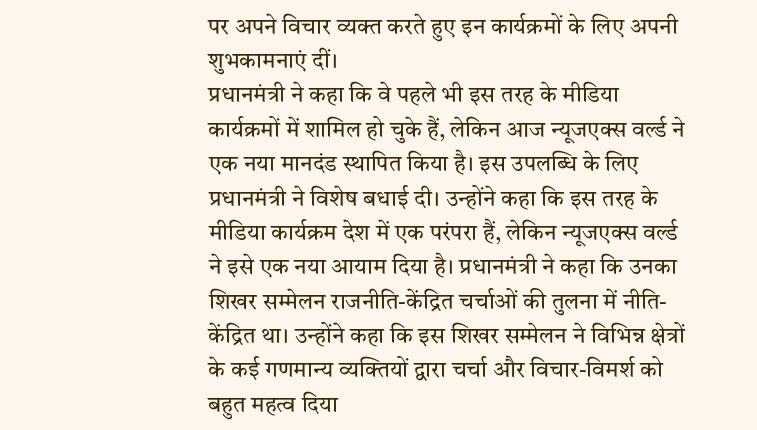पर अपने विचार व्यक्त करते हुए इन कार्यक्रमों के लिए अपनी शुभकामनाएं दीं।
प्रधानमंत्री ने कहा कि वे पहले भी इस तरह के मीडिया कार्यक्रमों में शामिल हो चुके हैं, लेकिन आज न्यूजएक्स वर्ल्ड ने एक नया मानदंड स्थापित किया है। इस उपलब्धि के लिए प्रधानमंत्री ने विशेष बधाई दी। उन्होंने कहा कि इस तरह के मीडिया कार्यक्रम देश में एक परंपरा हैं, लेकिन न्यूजएक्स वर्ल्ड ने इसे एक नया आयाम दिया है। प्रधानमंत्री ने कहा कि उनका शिखर सम्मेलन राजनीति-केंद्रित चर्चाओं की तुलना में नीति-केंद्रित था। उन्होंने कहा कि इस शिखर सम्मेलन ने विभिन्न क्षेत्रों के कई गणमान्य व्यक्तियों द्वारा चर्चा और विचार-विमर्श को बहुत महत्व दिया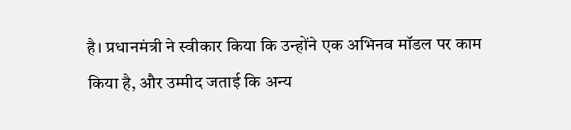है। प्रधानमंत्री ने स्वीकार किया कि उन्होंने एक अभिनव मॉडल पर काम किया है, और उम्मीद जताई कि अन्य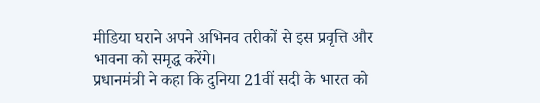मीडिया घराने अपने अभिनव तरीकों से इस प्रवृत्ति और भावना को समृद्ध करेंगे।
प्रधानमंत्री ने कहा कि दुनिया 21वीं सदी के भारत को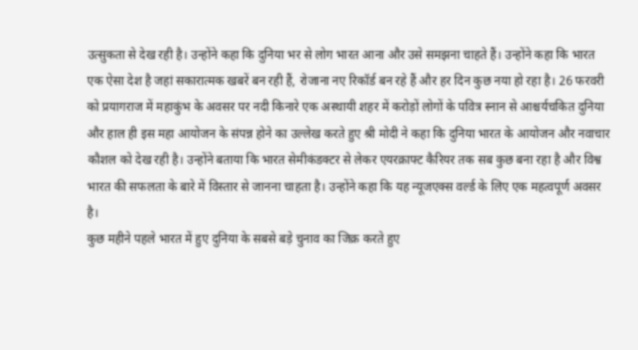उत्सुकता से देख रही है। उन्होंने कहा कि दुनिया भर से लोग भारत आना और उसे समझना चाहते हैं। उन्होंने कहा कि भारत एक ऐसा देश है जहां सकारात्मक खबरें बन रही हैं, रोजाना नए रिकॉर्ड बन रहे हैं और हर दिन कुछ नया हो रहा है। 26 फरवरी को प्रयागराज में महाकुंभ के अवसर पर नदी किनारे एक अस्थायी शहर में करोड़ों लोगों के पवित्र स्नान से आश्चर्यचकित दुनिया और हाल ही इस महा आयोजन के संपन्न होने का उल्लेख करते हुए श्री मोदी ने कहा कि दुनिया भारत के आयोजन और नवाचार कौशल को देख रही है। उन्होंने बताया कि भारत सेमीकंडक्टर से लेकर एयरक्राफ्ट कैरियर तक सब कुछ बना रहा है और विश्व भारत की सफलता के बारे में विस्तार से जानना चाहता है। उन्होंने कहा कि यह न्यूजएक्स वर्ल्ड के लिए एक महत्वपूर्ण अवसर है।
कुछ महीने पहले भारत में हुए दुनिया के सबसे बड़े चुनाव का जिक्र करते हुए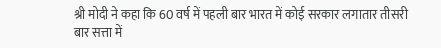श्री मोदी ने कहा कि 60 वर्ष में पहली बार भारत में कोई सरकार लगातार तीसरी बार सत्ता में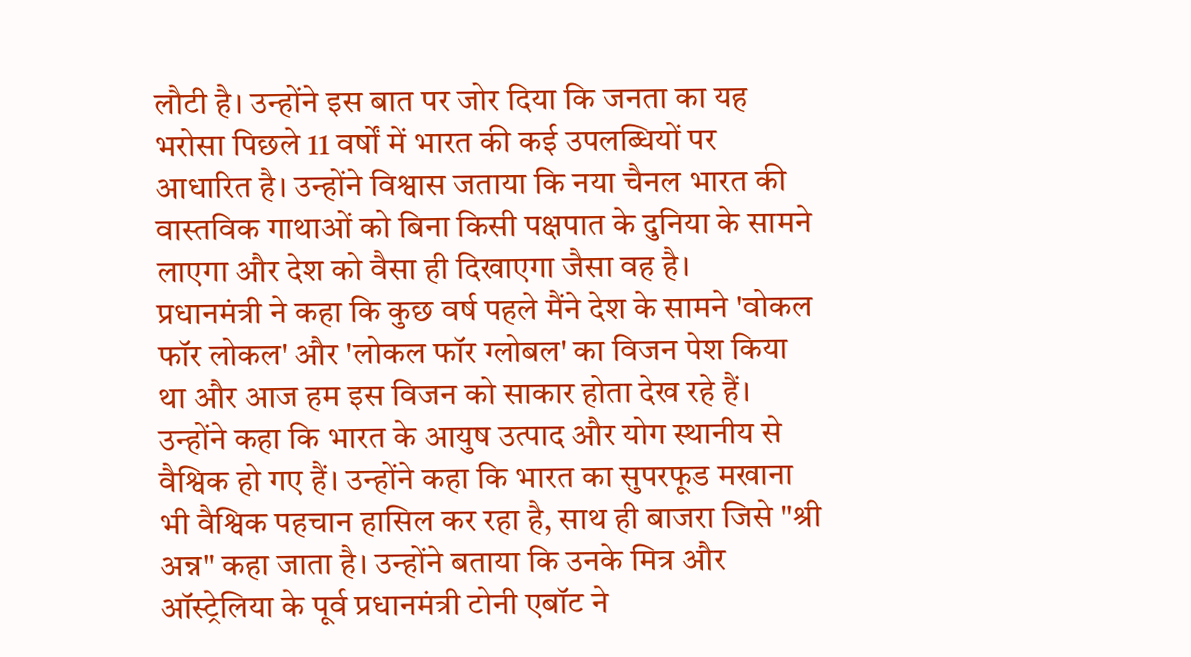लौटी है। उन्होंने इस बात पर जोर दिया कि जनता का यह भरोसा पिछले 11 वर्षों में भारत की कई उपलब्धियों पर आधारित है। उन्होंने विश्वास जताया कि नया चैनल भारत की वास्तविक गाथाओं को बिना किसी पक्षपात के दुनिया के सामने लाएगा और देश को वैसा ही दिखाएगा जैसा वह है।
प्रधानमंत्री ने कहा कि कुछ वर्ष पहले मैंने देश के सामने 'वोकल फॉर लोकल' और 'लोकल फॉर ग्लोबल' का विजन पेश किया था और आज हम इस विजन को साकार होता देख रहे हैं। उन्होंने कहा कि भारत के आयुष उत्पाद और योग स्थानीय से वैश्विक हो गए हैं। उन्होंने कहा कि भारत का सुपरफूड मखाना भी वैश्विक पहचान हासिल कर रहा है, साथ ही बाजरा जिसे "श्री अन्न" कहा जाता है। उन्होंने बताया कि उनके मित्र और ऑस्ट्रेलिया के पूर्व प्रधानमंत्री टोनी एबॉट ने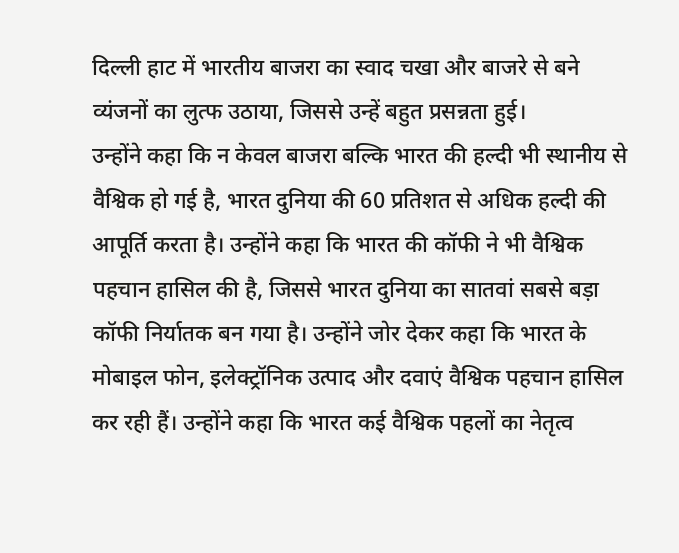दिल्ली हाट में भारतीय बाजरा का स्वाद चखा और बाजरे से बने व्यंजनों का लुत्फ उठाया, जिससे उन्हें बहुत प्रसन्नता हुई।
उन्होंने कहा कि न केवल बाजरा बल्कि भारत की हल्दी भी स्थानीय से वैश्विक हो गई है, भारत दुनिया की 60 प्रतिशत से अधिक हल्दी की आपूर्ति करता है। उन्होंने कहा कि भारत की कॉफी ने भी वैश्विक पहचान हासिल की है, जिससे भारत दुनिया का सातवां सबसे बड़ा कॉफी निर्यातक बन गया है। उन्होंने जोर देकर कहा कि भारत के मोबाइल फोन, इलेक्ट्रॉनिक उत्पाद और दवाएं वैश्विक पहचान हासिल कर रही हैं। उन्होंने कहा कि भारत कई वैश्विक पहलों का नेतृत्व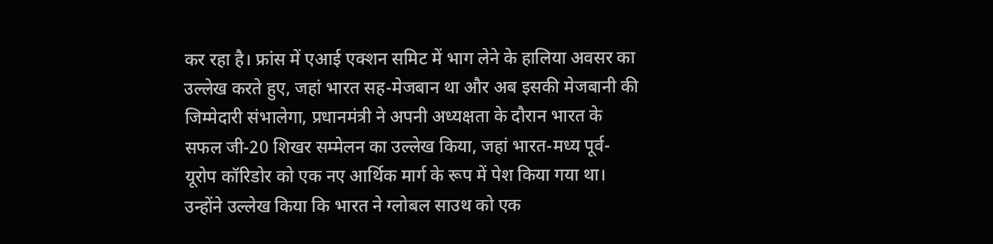कर रहा है। फ्रांस में एआई एक्शन समिट में भाग लेने के हालिया अवसर का उल्लेख करते हुए, जहां भारत सह-मेजबान था और अब इसकी मेजबानी की जिम्मेदारी संभालेगा, प्रधानमंत्री ने अपनी अध्यक्षता के दौरान भारत के सफल जी-20 शिखर सम्मेलन का उल्लेख किया, जहां भारत-मध्य पूर्व-यूरोप कॉरिडोर को एक नए आर्थिक मार्ग के रूप में पेश किया गया था। उन्होंने उल्लेख किया कि भारत ने ग्लोबल साउथ को एक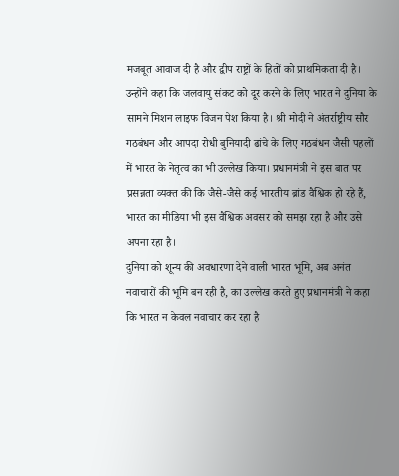मजबूत आवाज दी है और द्वीप राष्ट्रों के हितों को प्राथमिकता दी है। उन्होंने कहा कि जलवायु संकट को दूर करने के लिए भारत ने दुनिया के सामने मिशन लाइफ विजन पेश किया है। श्री मोदी ने अंतर्राष्ट्रीय सौर गठबंधन और आपदा रोधी बुनियादी ढांचे के लिए गठबंधन जैसी पहलों में भारत के नेतृत्व का भी उल्लेख किया। प्रधानमंत्री ने इस बात पर प्रसन्नता व्यक्त की कि जैसे-जैसे कई भारतीय ब्रांड वैश्विक हो रहे हैं, भारत का मीडिया भी इस वैश्विक अवसर को समझ रहा है और उसे अपना रहा है।
दुनिया को शून्य की अवधारणा देने वाली भारत भूमि, अब अनंत नवाचारों की भूमि बन रही है, का उल्लेख करते हुए प्रधानमंत्री ने कहा कि भारत न केवल नवाचार कर रहा है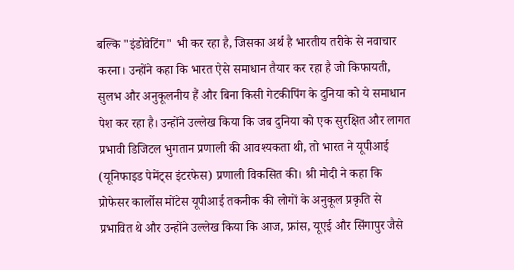बल्कि "इंडोवेटिंग" भी कर रहा है, जिसका अर्थ है भारतीय तरीके से नवाचार करना। उन्होंने कहा कि भारत ऐसे समाधान तैयार कर रहा है जो किफायती, सुलभ और अनुकूलनीय हैं और बिना किसी गेटकीपिंग के दुनिया को ये समाधान पेश कर रहा है। उन्होंने उल्लेख किया कि जब दुनिया को एक सुरक्षित और लागत प्रभावी डिजिटल भुगतान प्रणाली की आवश्यकता थी, तो भारत ने यूपीआई (यूनिफाइड पेमेंट्स इंटरफेस) प्रणाली विकसित की। श्री मोदी ने कहा कि प्रोफेसर कार्लोस मोंटेस यूपीआई तकनीक की लोगों के अनुकूल प्रकृति से प्रभावित थे और उन्होंने उल्लेख किया कि आज, फ्रांस, यूएई और सिंगापुर जैसे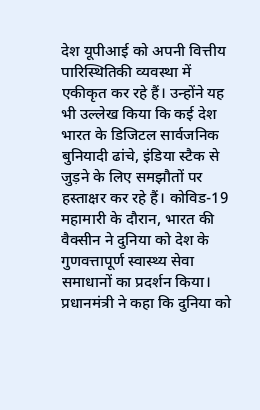देश यूपीआई को अपनी वित्तीय पारिस्थितिकी व्यवस्था में एकीकृत कर रहे हैं। उन्होंने यह भी उल्लेख किया कि कई देश भारत के डिजिटल सार्वजनिक बुनियादी ढांचे, इंडिया स्टैक से जुड़ने के लिए समझौतों पर हस्ताक्षर कर रहे हैं। कोविड-19 महामारी के दौरान, भारत की वैक्सीन ने दुनिया को देश के गुणवत्तापूर्ण स्वास्थ्य सेवा समाधानों का प्रदर्शन किया। प्रधानमंत्री ने कहा कि दुनिया को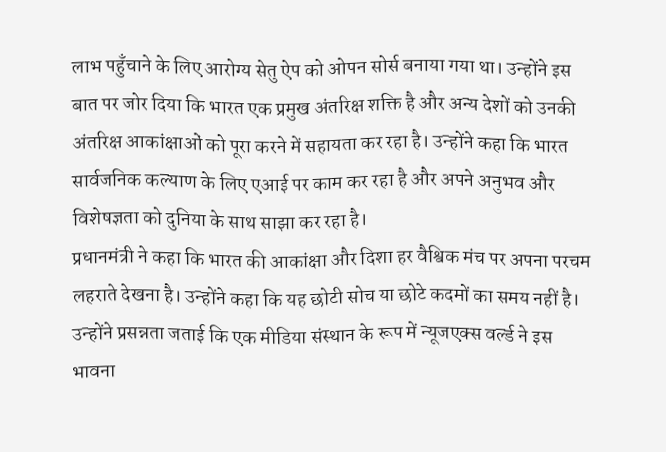लाभ पहुँचाने के लिए आरोग्य सेतु ऐप को ओपन सोर्स बनाया गया था। उन्होंने इस बात पर जोर दिया कि भारत एक प्रमुख अंतरिक्ष शक्ति है और अन्य देशों को उनकी अंतरिक्ष आकांक्षाओं को पूरा करने में सहायता कर रहा है। उन्होंने कहा कि भारत सार्वजनिक कल्याण के लिए एआई पर काम कर रहा है और अपने अनुभव और विशेषज्ञता को दुनिया के साथ साझा कर रहा है।
प्रधानमंत्री ने कहा कि भारत की आकांक्षा और दिशा हर वैश्विक मंच पर अपना परचम लहराते देखना है। उन्होंने कहा कि यह छोटी सोच या छोटे कदमों का समय नहीं है। उन्होंने प्रसन्नता जताई कि एक मीडिया संस्थान के रूप में न्यूजएक्स वर्ल्ड ने इस भावना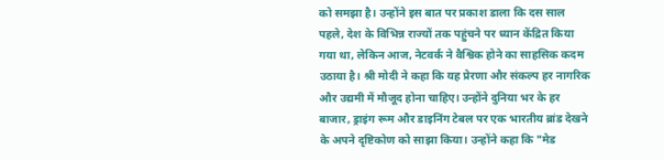को समझा है। उन्होंने इस बात पर प्रकाश डाला कि दस साल पहले, देश के विभिन्न राज्यों तक पहुंचने पर ध्यान केंद्रित किया गया था, लेकिन आज, नेटवर्क ने वैश्विक होने का साहसिक कदम उठाया है। श्री मोदी ने कहा कि यह प्रेरणा और संकल्प हर नागरिक और उद्यमी में मौजूद होना चाहिए। उन्होंने दुनिया भर के हर बाजार, ड्राइंग रूम और डाइनिंग टेबल पर एक भारतीय ब्रांड देखने के अपने दृष्टिकोण को साझा किया। उन्होंने कहा कि "मेड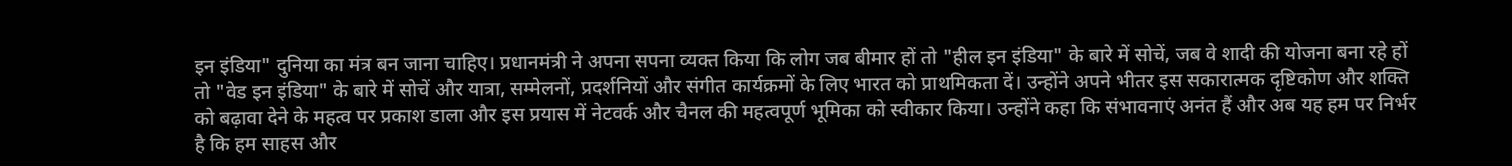इन इंडिया" दुनिया का मंत्र बन जाना चाहिए। प्रधानमंत्री ने अपना सपना व्यक्त किया कि लोग जब बीमार हों तो "हील इन इंडिया" के बारे में सोचें, जब वे शादी की योजना बना रहे हों तो "वेड इन इंडिया" के बारे में सोचें और यात्रा, सम्मेलनों, प्रदर्शनियों और संगीत कार्यक्रमों के लिए भारत को प्राथमिकता दें। उन्होंने अपने भीतर इस सकारात्मक दृष्टिकोण और शक्ति को बढ़ावा देने के महत्व पर प्रकाश डाला और इस प्रयास में नेटवर्क और चैनल की महत्वपूर्ण भूमिका को स्वीकार किया। उन्होंने कहा कि संभावनाएं अनंत हैं और अब यह हम पर निर्भर है कि हम साहस और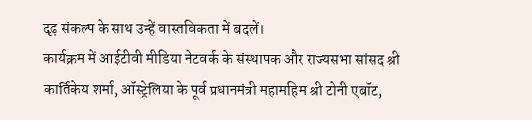दृढ़ संकल्प के साथ उन्हें वास्तविकता में बदलें।
कार्यक्रम में आईटीवी मीडिया नेटवर्क के संस्थापक और राज्यसभा सांसद श्री कार्तिकेय शर्मा, ऑस्ट्रेलिया के पूर्व प्रधानमंत्री महामहिम श्री टोनी एबॉट,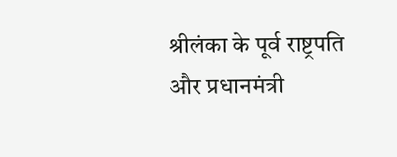श्रीलंका के पूर्व राष्ट्रपति और प्रधानमंत्री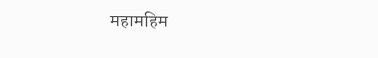महामहिम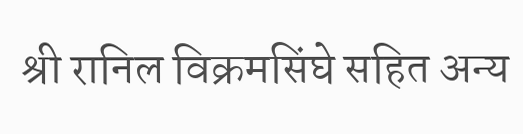श्री रानिल विक्रमसिंघे सहित अन्य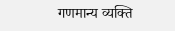गणमान्य व्यक्ति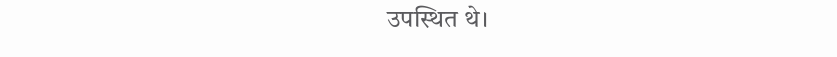उपस्थित थे।